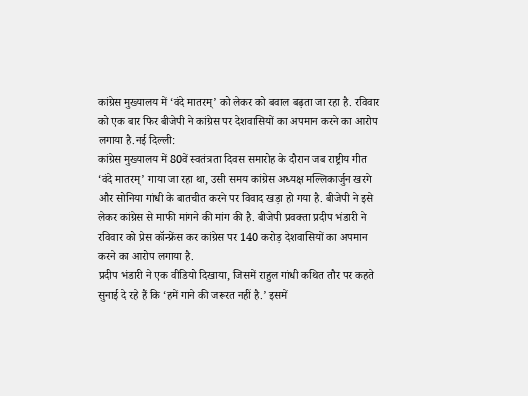कांग्रेस मुख्यालय में ‘वंदे मातरम्’ को लेकर को बवाल बढ़ता जा रहा है. रविवार को एक बार फिर बीजेपी ने कांग्रेस पर देशवासियों का अपमान करने का आरोप लगाया है.नई दिल्ली:
कांग्रेस मुख्यालय में 80वें स्वतंत्रता दिवस समारोह के दौरान जब राष्ट्रीय गीत ‘वंदे मातरम्’ गाया जा रहा था, उसी समय कांग्रेस अध्यक्ष मल्लिकार्जुन खरगे और सोनिया गांधी के बातचीत करने पर विवाद खड़ा हो गया है. बीजेपी ने इसे लेकर कांग्रेस से माफी मांगने की मांग की है. बीजेपी प्रवक्ता प्रदीप भंडारी ने रविवार को प्रेस कॉन्फ्रेंस कर कांग्रेस पर 140 करोड़ देशवासियों का अपमान करने का आरोप लगाया है.
प्रदीप भंडारी ने एक वीडियो दिखाया, जिसमें राहुल गांधी कथित तौर पर कहते सुनाई दे रहे हैं कि ‘हमें गाने की जरूरत नहीं है.’ इसमें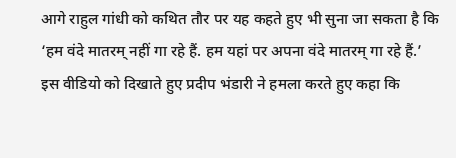आगे राहुल गांधी को कथित तौर पर यह कहते हुए भी सुना जा सकता है कि ‘हम वंदे मातरम् नहीं गा रहे हैं. हम यहां पर अपना वंदे मातरम् गा रहे हैं.’
इस वीडियो को दिखाते हुए प्रदीप भंडारी ने हमला करते हुए कहा कि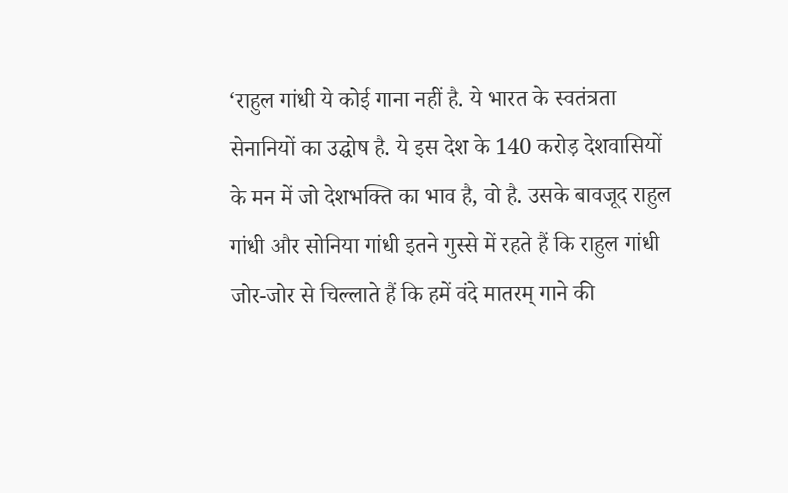‘राहुल गांधी ये कोई गाना नहीं है. ये भारत के स्वतंत्रता सेनानियों का उद्घोष है. ये इस देश के 140 करोड़ देशवासियों के मन में जो देशभक्ति का भाव है, वो है. उसके बावजूद राहुल गांधी और सोनिया गांधी इतने गुस्से में रहते हैं कि राहुल गांधी जोर-जोर से चिल्लाते हैं कि हमें वंदे मातरम् गाने की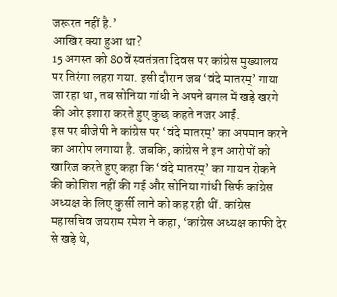जरूरत नहीं है.’
आखिर क्या हुआ था?
15 अगस्त को 80वें स्वतंत्रता दिवस पर कांग्रेस मुख्यालय पर तिरंगा लहरा गया. इसी दौरान जब ‘वंदे मातरम्’ गाया जा रहा था, तब सोनिया गांधी ने अपने बगल में खड़े खरगे की ओर इशारा करते हुए कुछ कहते नजर आईं.
इस पर बीजेपी ने कांग्रेस पर ‘वंदे मातरम्’ का अपमान करने का आरोप लगाया है. जबकि, कांग्रेस ने इन आरोपों को खारिज करते हुए कहा कि ‘वंदे मातरम्’ का गायन रोकने की कोशिश नहीं की गई और सोनिया गांधी सिर्फ कांग्रेस अध्यक्ष के लिए कुर्सी लाने को कह रही थीं. कांग्रेस महासचिव जयराम रमेश ने कहा, ‘कांग्रेस अध्यक्ष काफी देर से खड़े थे,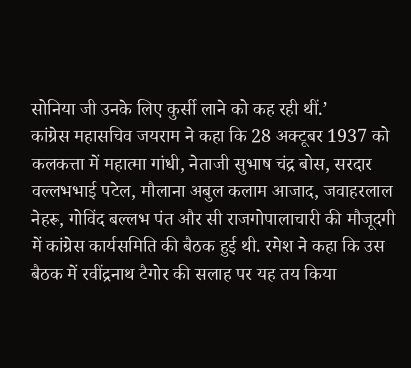सोनिया जी उनके लिए कुर्सी लाने को कह रही थीं.’
कांग्रेस महासचिव जयराम ने कहा कि 28 अक्टूबर 1937 को कलकत्ता में महात्मा गांधी, नेताजी सुभाष चंद्र बोस, सरदार वल्लभभाई पटेल, मौलाना अबुल कलाम आजाद, जवाहरलाल नेहरू, गोविंद बल्लभ पंत और सी राजगोपालाचारी की मौजूदगी में कांग्रेस कार्यसमिति की बैठक हुई थी. रमेश ने कहा कि उस बैठक में रवींद्रनाथ टैगोर की सलाह पर यह तय किया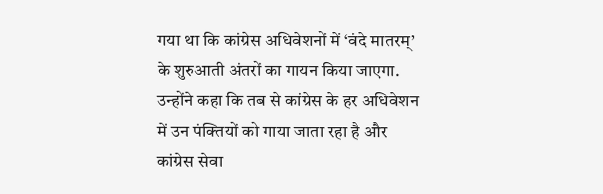गया था कि कांग्रेस अधिवेशनों में ‘वंदे मातरम्’ के शुरुआती अंतरों का गायन किया जाएगा.
उन्होंने कहा कि तब से कांग्रेस के हर अधिवेशन में उन पंक्तियों को गाया जाता रहा है और कांग्रेस सेवा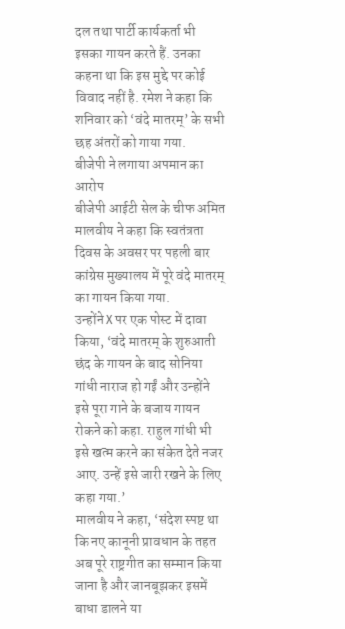दल तथा पार्टी कार्यकर्ता भी इसका गायन करते हैं. उनका कहना था कि इस मुद्दे पर कोई विवाद नहीं है. रमेश ने कहा कि शनिवार को ‘वंदे मातरम्’ के सभी छह अंतरों को गाया गया.
बीजेपी ने लगाया अपमान का आरोप
बीजेपी आईटी सेल के चीफ अमित मालवीय ने कहा कि स्वतंत्रता दिवस के अवसर पर पहली बार कांग्रेस मुख्यालय में पूरे वंदे मातरम् का गायन किया गया.
उन्होंने X पर एक पोस्ट में दावा किया, ‘वंदे मातरम् के शुरुआती छंद के गायन के बाद सोनिया गांधी नाराज हो गईं और उन्होंने इसे पूरा गाने के बजाय गायन रोकने को कहा. राहुल गांधी भी इसे खत्म करने का संकेत देते नजर आए. उन्हें इसे जारी रखने के लिए कहा गया.’
मालवीय ने कहा, ‘संदेश स्पष्ट था कि नए कानूनी प्रावधान के तहत अब पूरे राष्ट्रगीत का सम्मान किया जाना है और जानबूझकर इसमें बाधा डालने या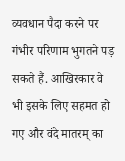व्यवधान पैदा करने पर गंभीर परिणाम भुगतने पड़ सकते हैं. आखिरकार वे भी इसके लिए सहमत हो गए और वंदे मातरम् का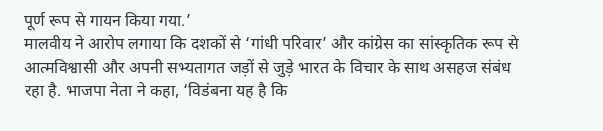पूर्ण रूप से गायन किया गया.’
मालवीय ने आरोप लगाया कि दशकों से ‘गांधी परिवार’ और कांग्रेस का सांस्कृतिक रूप से आत्मविश्वासी और अपनी सभ्यतागत जड़ों से जुड़े भारत के विचार के साथ असहज संबंध रहा है. भाजपा नेता ने कहा, ‘विडंबना यह है कि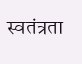स्वतंत्रता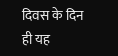दिवस के दिन ही यह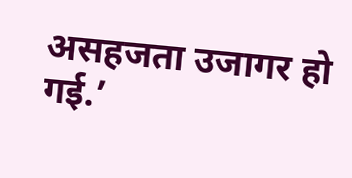असहजता उजागर हो गई.’